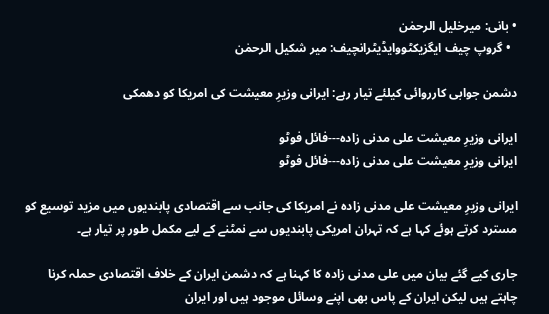• بانی: میرخلیل الرحمٰن
  • گروپ چیف ایگزیکٹووایڈیٹرانچیف: میر شکیل الرحمٰن

دشمن جوابی کارروائی کیلئے تیار رہے: ایرانی وزیرِ معیشت کی امریکا کو دھمکی

ایرانی وزیرِ معیشت علی مدنی زادہ---فائل فوٹو
ایرانی وزیرِ معیشت علی مدنی زادہ---فائل فوٹو

ایرانی وزیرِ معیشت علی مدنی زادہ نے امریکا کی جانب سے اقتصادی پابندیوں میں مزید توسیع کو مسترد کرتے ہوئے کہا ہے کہ تہران امریکی پابندیوں سے نمٹنے کے لیے مکمل طور پر تیار ہے۔

جاری کیے گئے بیان میں علی مدنی زادہ کا کہنا ہے کہ دشمن ایران کے خلاف اقتصادی حملہ کرنا چاہتے ہیں لیکن ایران کے پاس بھی اپنے وسائل موجود ہیں اور ایران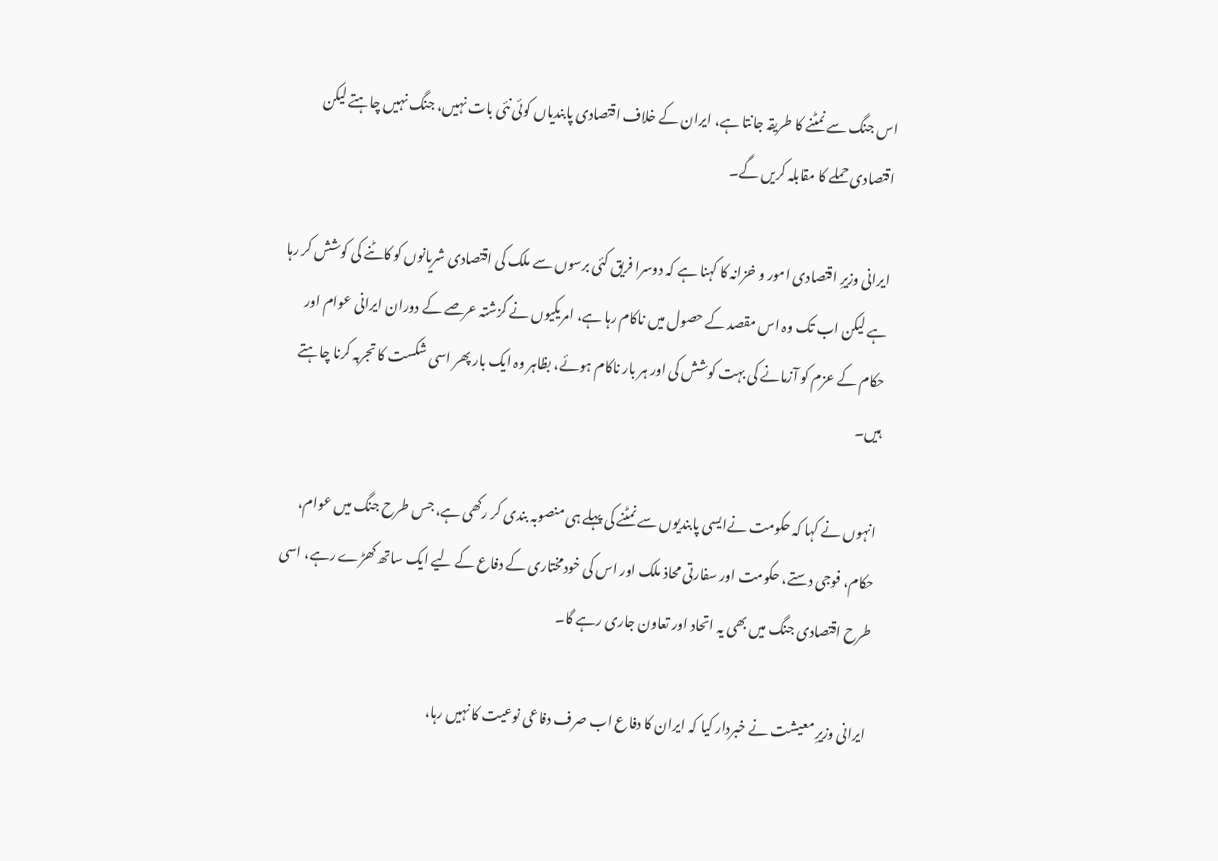اس جنگ سے نمٹنے کا طریقہ جانتا ہے، ایران کے خلاف اقتصادی پابندیاں کوئی نئی بات نہیں، جنگ نہیں چاہتے لیکن اقتصادی حملے کا مقابلہ کریں گے۔

ایرانی وزیرِ اقتصادی امور و خزانہ کا کہنا ہے کہ دوسرا فریق کئی برسوں سے ملک کی اقتصادی شریانوں کو کاٹنے کی کوشش کر رہا ہے لیکن اب تک وہ اس مقصد کے حصول میں ناکام رہا ہے، امریکیوں نے گزشتہ عرصے کے دوران ایرانی عوام اور حکام کے عزم کو آزمانے کی بہت کوشش کی اور ہر بار ناکام ہوئے، بظاہر وہ ایک بار پھر اسی شکست کا تجربہ کرنا چاہتے ہیں۔

انہوں نے کہا کہ حکومت نےایسی پابندیوں سے نمٹنے کی پہلے ہی منصوبہ بندی کر رکھی ہے، جس طرح جنگ میں عوام، حکام، فوجی دستے، حکومت اور سفارتی محاذ ملک اور اس کی خودمختاری کے دفاع کے لیے ایک ساتھ کھڑے رہے، اسی طرح اقتصادی جنگ میں بھی یہ اتحاد اور تعاون جاری رہے گا۔

ایرانی وزیرِ معیشت نے خبردار کیا کہ ایران کا دفاع اب صرف دفاعی نوعیت کا نہیں رہا،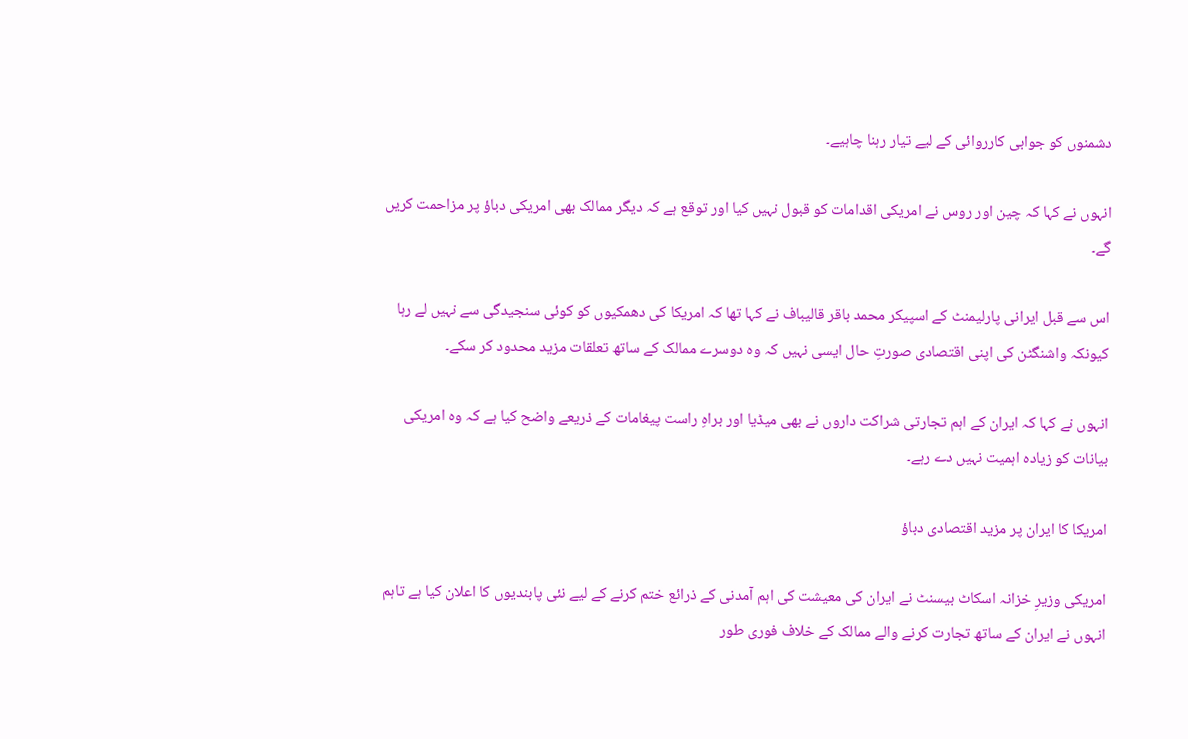دشمنوں کو جوابی کارروائی کے لیے تیار رہنا چاہیے۔

انہوں نے کہا کہ چین اور روس نے امریکی اقدامات کو قبول نہیں کیا اور توقع ہے کہ دیگر ممالک بھی امریکی دباؤ پر مزاحمت کریں گے۔

اس سے قبل ایرانی پارلیمنٹ کے اسپیکر محمد باقر قالیباف نے کہا تھا کہ امریکا کی دھمکیوں کو کوئی سنجیدگی سے نہیں لے رہا کیونکہ واشنگٹن کی اپنی اقتصادی صورتِ حال ایسی نہیں کہ وہ دوسرے ممالک کے ساتھ تعلقات مزید محدود کر سکے۔

انہوں نے کہا کہ ایران کے اہم تجارتی شراکت داروں نے بھی میڈیا اور براہِ راست پیغامات کے ذریعے واضح کیا ہے کہ وہ امریکی بیانات کو زیادہ اہمیت نہیں دے رہے۔

امریکا کا ایران پر مزید اقتصادی دباؤ

امریکی وزیرِ خزانہ اسکاٹ بیسنٹ نے ایران کی معیشت کی اہم آمدنی کے ذرائع ختم کرنے کے لیے نئی پابندیوں کا اعلان کیا ہے تاہم انہوں نے ایران کے ساتھ تجارت کرنے والے ممالک کے خلاف فوری طور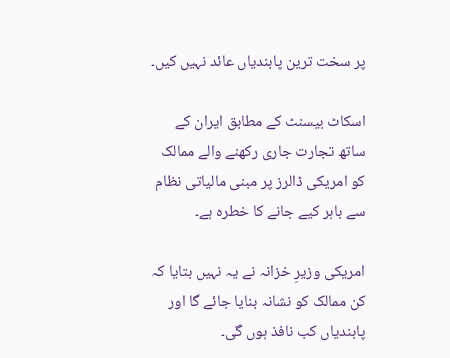پر سخت ترین پابندیاں عائد نہیں کیں۔

اسکاٹ بیسنٹ کے مطابق ایران کے ساتھ تجارت جاری رکھنے والے ممالک کو امریکی ڈالرز پر مبنی مالیاتی نظام سے باہر کیے جانے کا خطرہ ہے۔

امریکی وزیرِ خزانہ نے یہ نہیں بتایا کہ کن ممالک کو نشانہ بنایا جائے گا اور پابندیاں کب نافذ ہوں گی۔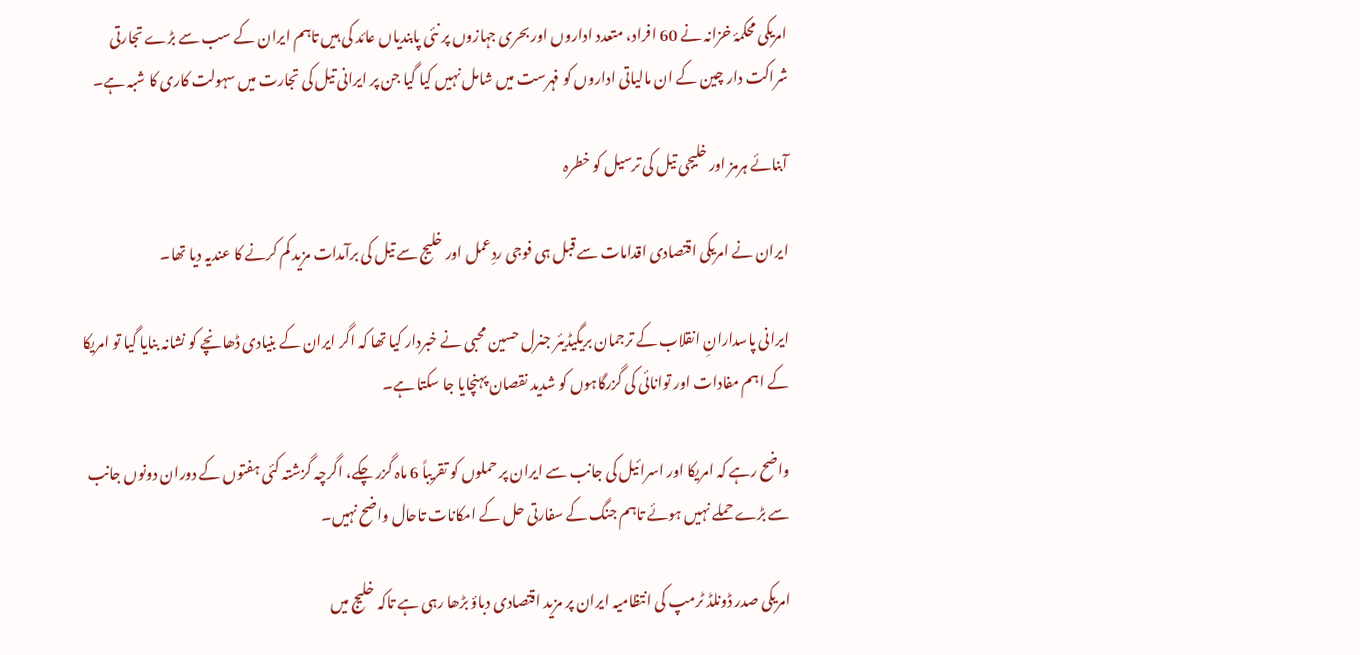امریکی محکمۂ خزانہ نے 60 افراد، متعدد اداروں اور بحری جہازوں پر نئی پابندیاں عائد کی ہیں تاہم ایران کے سب سے بڑے تجارتی شراکت دار چین کے ان مالیاتی اداروں کو فہرست میں شامل نہیں کیا گیا جن پر ایرانی تیل کی تجارت میں سہولت کاری کا شبہ ہے۔

آبنائے ہرمز اور خلیجی تیل کی ترسیل کو خطرہ

ایران نے امریکی اقتصادی اقدامات سے قبل ہی فوجی ردِعمل اور خلیج سے تیل کی برآمدات مزید کم کرنے کا عندیہ دیا تھا۔

ایرانی پاسدارانِ انقلاب کے ترجمان بریگیڈیئر جنرل حسین محبی نے خبردار کیا تھا کہ اگر ایران کے بنیادی ڈھانچے کو نشانہ بنایا گیا تو امریکا کے اہم مفادات اور توانائی کی گزرگاہوں کو شدید نقصان پہنچایا جا سکتا ہے۔

واضح رہے کہ امریکا اور اسرائیل کی جانب سے ایران پر حملوں کو تقریباً 6 ماہ گزر چکے، اگرچہ گزشتہ کئی ہفتوں کے دوران دونوں جانب سے بڑے حملے نہیں ہوئے تاہم جنگ کے سفارتی حل کے امکانات تاحال واضح نہیں۔

امریکی صدر ڈونلڈ ٹرمپ کی انتظامیہ ایران پر مزید اقتصادی دباؤ بڑھا رہی ہے تاکہ خلیج میں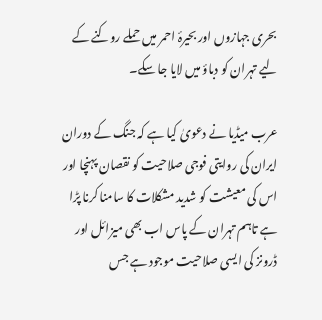بحری جہازوں اور بحیرۂ احمر میں حملے روکنے کے لیے تہران کو دباؤ میں لایا جا سکے۔

عرب میڈیا نے دعویٰ کیا ہے کہ جنگ کے دوران ایران کی روایتی فوجی صلاحیت کو نقصان پہنچا اور اس کی معیشت کو شدید مشکلات کا سامنا کرنا پڑا ہے تاہم تہران کے پاس اب بھی میزائل اور ڈرونز کی ایسی صلاحیت موجود ہے جس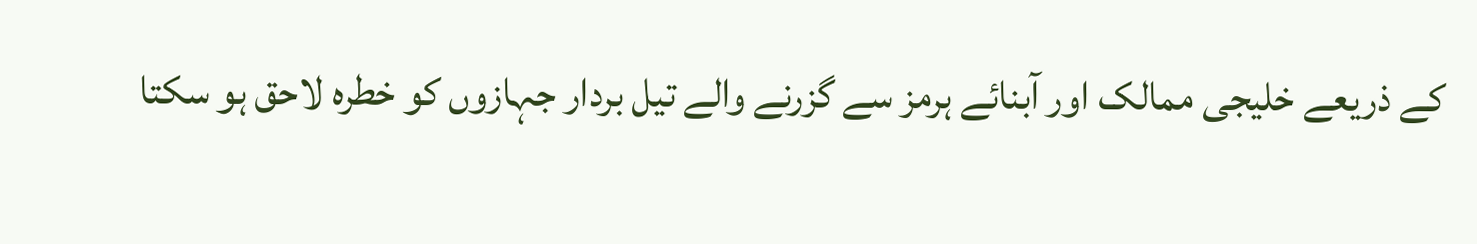کے ذریعے خلیجی ممالک اور آبنائے ہرمز سے گزرنے والے تیل بردار جہازوں کو خطرہ لاحق ہو سکتا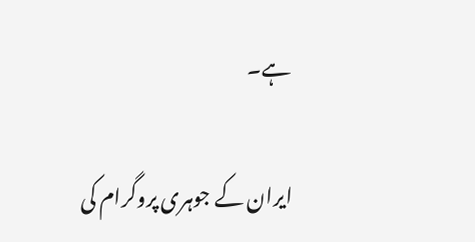ہے۔

ایران کے جوہری پروگرام کی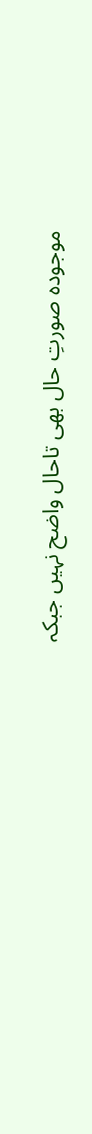موجودہ صورتِ حال بھی تاحال واضح نہیں جبکہ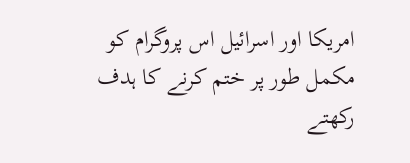امریکا اور اسرائیل اس پروگرام کو مکمل طور پر ختم کرنے کا ہدف رکھتے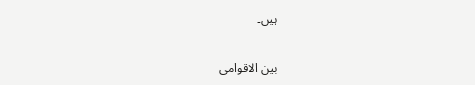ہیں۔

بین الاقوامی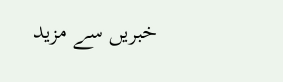خبریں سے مزید